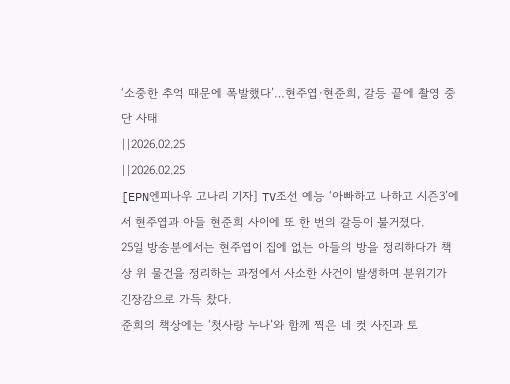‘소중한 추억 때문에 폭발했다’…현주엽·현준희, 갈등 끝에 촬영 중단 사태
||2026.02.25
||2026.02.25
[EPN엔피나우 고나리 기자] TV조선 예능 ‘아빠하고 나하고 시즌3’에서 현주엽과 아들 현준희 사이에 또 한 번의 갈등이 불거졌다.
25일 방송분에서는 현주엽이 집에 없는 아들의 방을 정리하다가 책상 위 물건을 정리하는 과정에서 사소한 사건이 발생하며 분위기가 긴장감으로 가득 찼다.
준희의 책상에는 ‘첫사랑 누나’와 함께 찍은 네 컷 사진과 토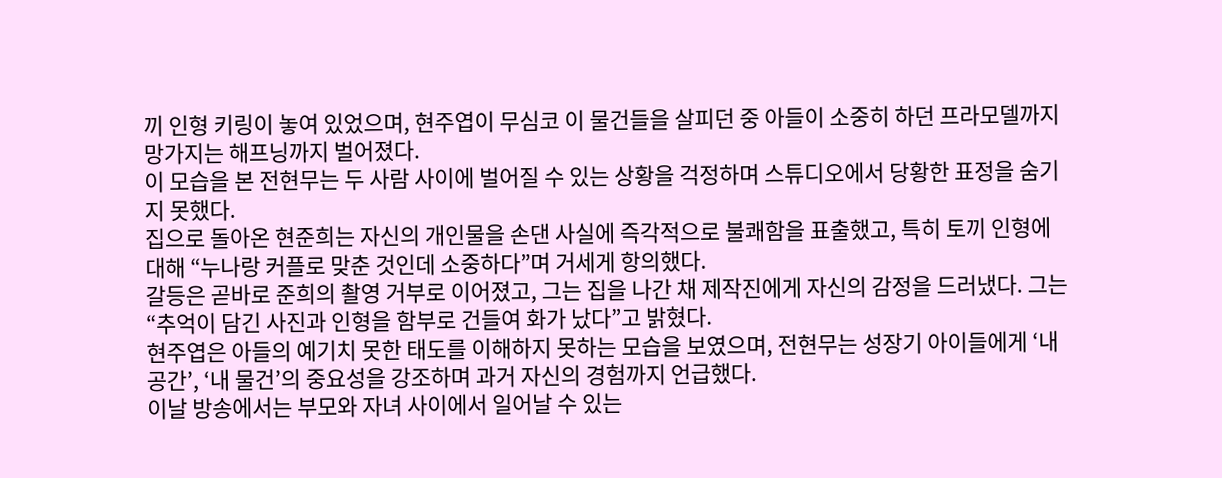끼 인형 키링이 놓여 있었으며, 현주엽이 무심코 이 물건들을 살피던 중 아들이 소중히 하던 프라모델까지 망가지는 해프닝까지 벌어졌다.
이 모습을 본 전현무는 두 사람 사이에 벌어질 수 있는 상황을 걱정하며 스튜디오에서 당황한 표정을 숨기지 못했다.
집으로 돌아온 현준희는 자신의 개인물을 손댄 사실에 즉각적으로 불쾌함을 표출했고, 특히 토끼 인형에 대해 “누나랑 커플로 맞춘 것인데 소중하다”며 거세게 항의했다.
갈등은 곧바로 준희의 촬영 거부로 이어졌고, 그는 집을 나간 채 제작진에게 자신의 감정을 드러냈다. 그는 “추억이 담긴 사진과 인형을 함부로 건들여 화가 났다”고 밝혔다.
현주엽은 아들의 예기치 못한 태도를 이해하지 못하는 모습을 보였으며, 전현무는 성장기 아이들에게 ‘내 공간’, ‘내 물건’의 중요성을 강조하며 과거 자신의 경험까지 언급했다.
이날 방송에서는 부모와 자녀 사이에서 일어날 수 있는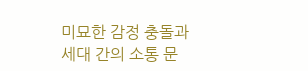미묘한 감정 충돌과 세대 간의 소통 문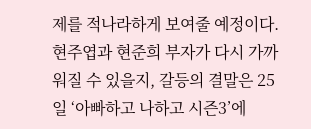제를 적나라하게 보여줄 예정이다.
현주엽과 현준희 부자가 다시 가까워질 수 있을지, 갈등의 결말은 25일 ‘아빠하고 나하고 시즌3’에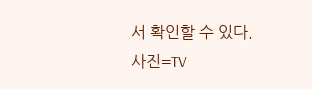서 확인할 수 있다.
사진=TV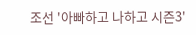조선 '아빠하고 나하고 시즌3'